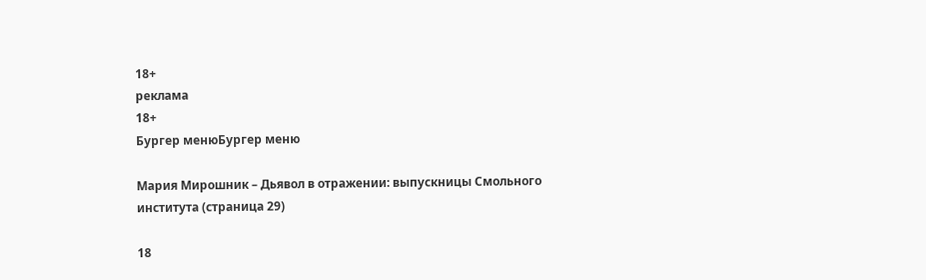18+
реклама
18+
Бургер менюБургер меню

Мария Мирошник – Дьявол в отражении: выпускницы Смольного института (страница 29)

18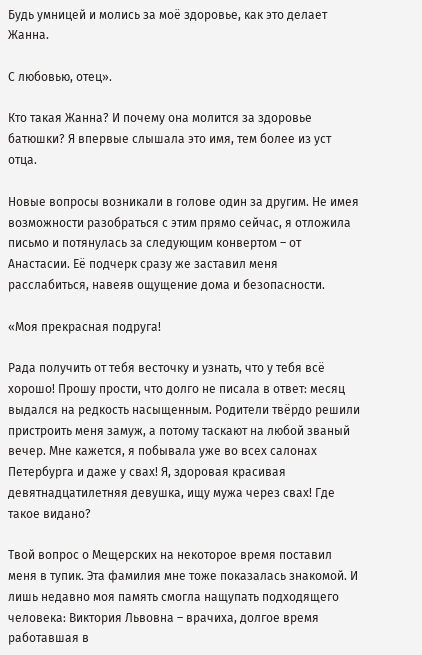Будь умницей и молись за моё здоровье, как это делает Жанна.

С любовью, отец».

Кто такая Жанна? И почему она молится за здоровье батюшки? Я впервые слышала это имя, тем более из уст отца.

Новые вопросы возникали в голове один за другим. Не имея возможности разобраться с этим прямо сейчас, я отложила письмо и потянулась за следующим конвертом – от Анастасии. Её подчерк сразу же заставил меня расслабиться, навеяв ощущение дома и безопасности.

«Моя прекрасная подруга!

Рада получить от тебя весточку и узнать, что у тебя всё хорошо! Прошу прости, что долго не писала в ответ: месяц выдался на редкость насыщенным. Родители твёрдо решили пристроить меня замуж, а потому таскают на любой званый вечер. Мне кажется, я побывала уже во всех салонах Петербурга и даже у свах! Я, здоровая красивая девятнадцатилетняя девушка, ищу мужа через свах! Где такое видано?

Твой вопрос о Мещерских на некоторое время поставил меня в тупик. Эта фамилия мне тоже показалась знакомой. И лишь недавно моя память смогла нащупать подходящего человека: Виктория Львовна – врачиха, долгое время работавшая в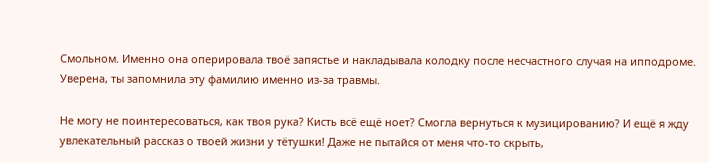Смольном. Именно она оперировала твоё запястье и накладывала колодку после несчастного случая на ипподроме. Уверена, ты запомнила эту фамилию именно из-за травмы.

Не могу не поинтересоваться, как твоя рука? Кисть всё ещё ноет? Смогла вернуться к музицированию? И ещё я жду увлекательный рассказ о твоей жизни у тётушки! Даже не пытайся от меня что-то скрыть,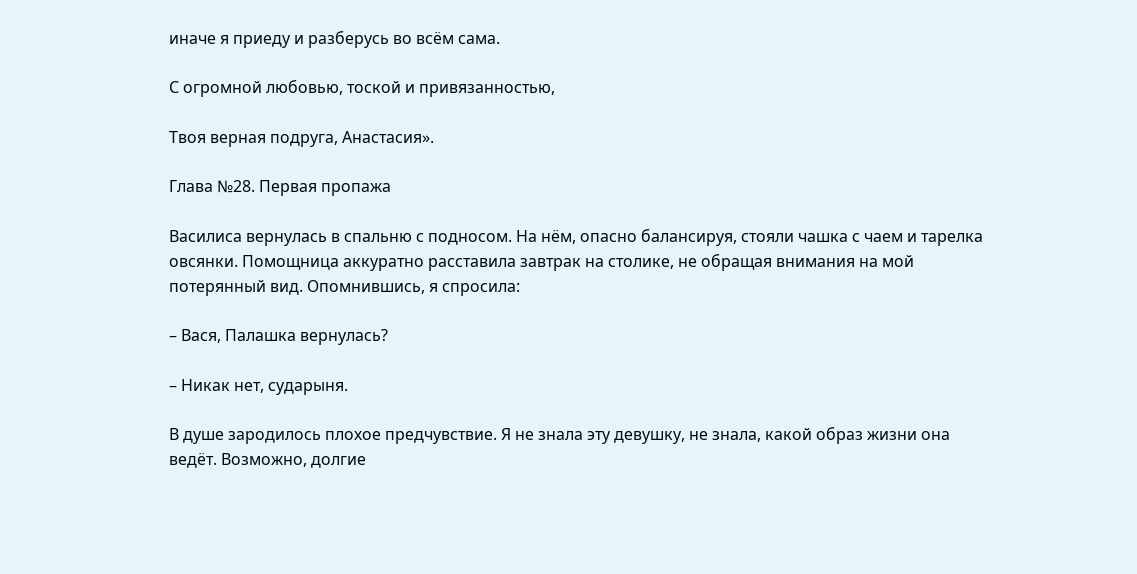иначе я приеду и разберусь во всём сама.

С огромной любовью, тоской и привязанностью,

Твоя верная подруга, Анастасия».

Глава №28. Первая пропажа

Василиса вернулась в спальню с подносом. На нём, опасно балансируя, стояли чашка с чаем и тарелка овсянки. Помощница аккуратно расставила завтрак на столике, не обращая внимания на мой потерянный вид. Опомнившись, я спросила:

– Вася, Палашка вернулась?

– Никак нет, сударыня.

В душе зародилось плохое предчувствие. Я не знала эту девушку, не знала, какой образ жизни она ведёт. Возможно, долгие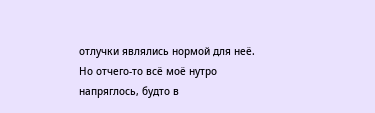отлучки являлись нормой для неё. Но отчего-то всё моё нутро напряглось, будто в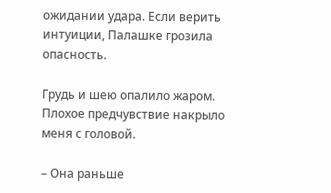ожидании удара. Если верить интуиции, Палашке грозила опасность.

Грудь и шею опалило жаром. Плохое предчувствие накрыло меня с головой.

– Она раньше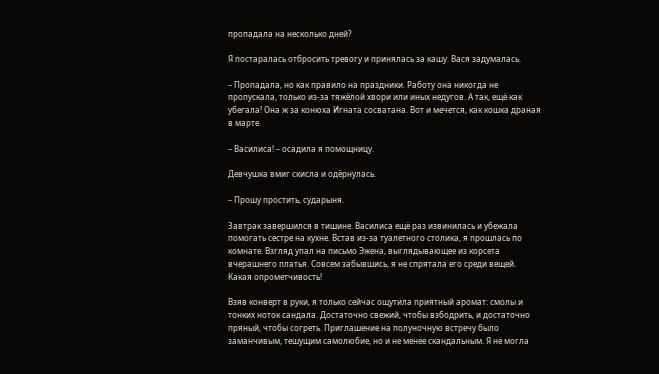пропадала на несколько дней?

Я постаралась отбросить тревогу и принялась за кашу. Вася задумалась.

– Пропадала, но как правило на праздники. Работу она никогда не пропускала, только из-за тяжёлой хвори или иных недугов. А так, ещё как убегала! Она ж за конюха Игната сосватана. Вот и мечется, как кошка драная в марте.

– Василиса! – осадила я помощницу.

Девчушка вмиг скисла и одёрнулась.

– Прошу простить, сударыня.

Завтрак завершился в тишине. Василиса ещё раз извинилась и убежала помогать сестре на кухне. Встав из-за туалетного столика, я прошлась по комнате. Взгляд упал на письмо Эжена, выглядывающее из корсета вчерашнего платья. Совсем забывшись, я не спрятала его среди вещей. Какая опрометчивость!

Взяв конверт в руки, я только сейчас ощутила приятный аромат: смолы и тонких ноток сандала. Достаточно свежий, чтобы взбодрить, и достаточно пряный, чтобы согреть. Приглашение на полуночную встречу было заманчивым, тешущим самолюбие, но и не менее скандальным. Я не могла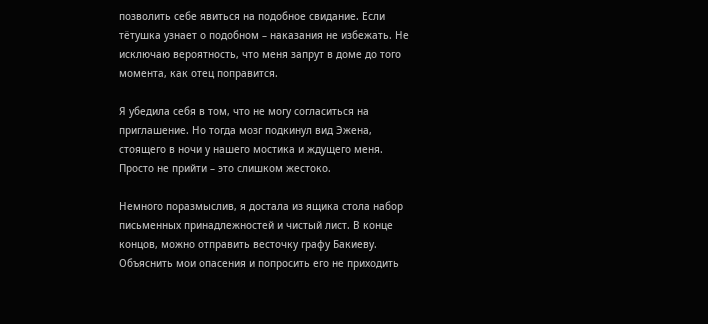позволить себе явиться на подобное свидание. Если тётушка узнает о подобном – наказания не избежать. Не исключаю вероятность, что меня запрут в доме до того момента, как отец поправится.

Я убедила себя в том, что не могу согласиться на приглашение. Но тогда мозг подкинул вид Эжена, стоящего в ночи у нашего мостика и ждущего меня. Просто не прийти – это слишком жестоко.

Немного поразмыслив, я достала из ящика стола набор письменных принадлежностей и чистый лист. В конце концов, можно отправить весточку графу Бакиеву. Объяснить мои опасения и попросить его не приходить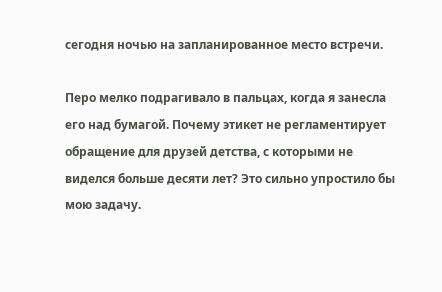сегодня ночью на запланированное место встречи.

Перо мелко подрагивало в пальцах, когда я занесла его над бумагой. Почему этикет не регламентирует обращение для друзей детства, с которыми не виделся больше десяти лет? Это сильно упростило бы мою задачу.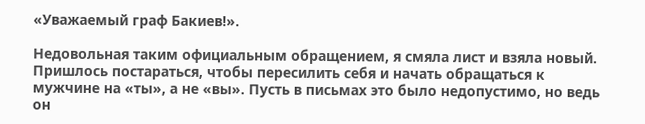«Уважаемый граф Бакиев!».

Недовольная таким официальным обращением, я смяла лист и взяла новый. Пришлось постараться, чтобы пересилить себя и начать обращаться к мужчине на «ты», а не «вы». Пусть в письмах это было недопустимо, но ведь он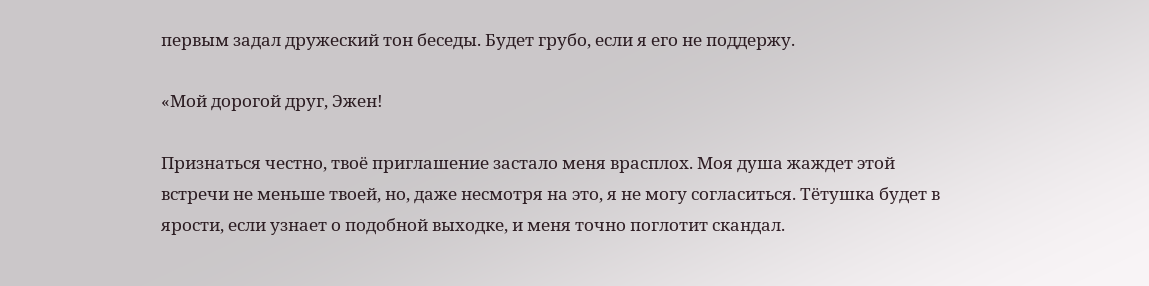первым задал дружеский тон беседы. Будет грубо, если я его не поддержу.

«Мой дорогой друг, Эжен!

Признаться честно, твоё приглашение застало меня врасплох. Моя душа жаждет этой встречи не меньше твоей, но, даже несмотря на это, я не могу согласиться. Тётушка будет в ярости, если узнает о подобной выходке, и меня точно поглотит скандал.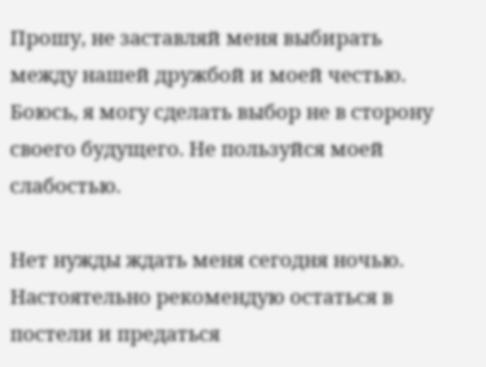Прошу, не заставляй меня выбирать между нашей дружбой и моей честью. Боюсь, я могу сделать выбор не в сторону своего будущего. Не пользуйся моей слабостью.

Нет нужды ждать меня сегодня ночью. Настоятельно рекомендую остаться в постели и предаться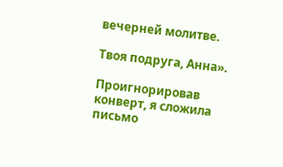вечерней молитве.

Твоя подруга, Анна».

Проигнорировав конверт, я сложила письмо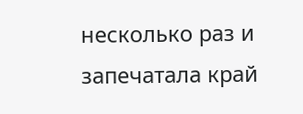несколько раз и запечатала край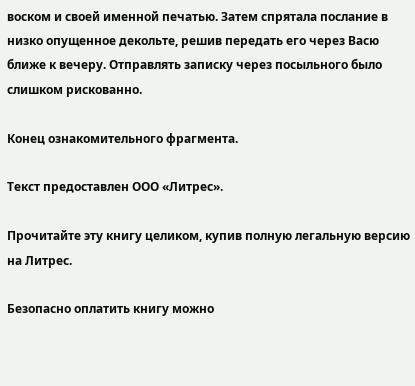воском и своей именной печатью. Затем спрятала послание в низко опущенное декольте, решив передать его через Васю ближе к вечеру. Отправлять записку через посыльного было слишком рискованно.

Конец ознакомительного фрагмента.

Текст предоставлен ООО «Литрес».

Прочитайте эту книгу целиком, купив полную легальную версию на Литрес.

Безопасно оплатить книгу можно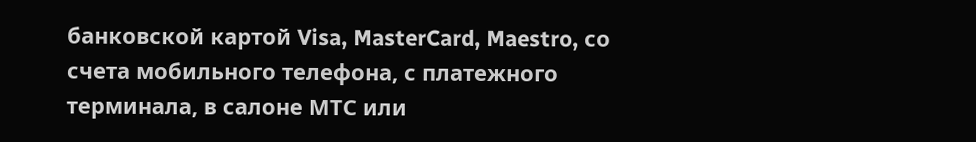банковской картой Visa, MasterCard, Maestro, со счета мобильного телефона, с платежного терминала, в салоне МТС или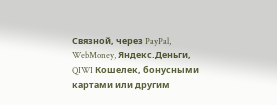Связной, через PayPal, WebMoney, Яндекс.Деньги, QIWI Кошелек, бонусными картами или другим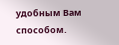удобным Вам способом.